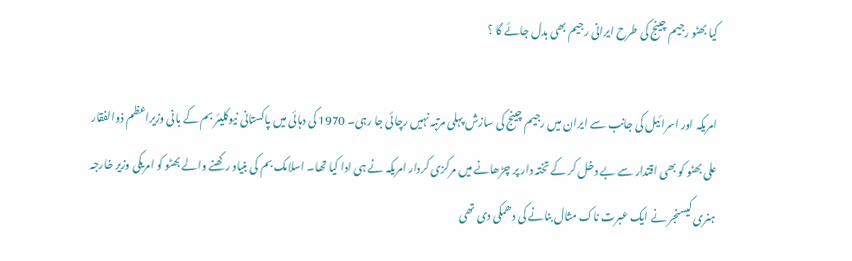کیا بھٹو رجیم چینج کی طرح ایرانی رجیم بھی بدل جائے گا ؟

امریکہ اور اسرائیل کی جانب سے ایران میں رجیم چینج کی سازش پہلی مرتبہ نہیں رچائی جا رہی۔ 1970 کی دہائی میں پاکستانی نیوکلیئر بم کے بانی وزیراعظم ذوالفقار علی بھٹو کو بھی اقتدار سے بے دخل کر کے تختہ دار پر چڑھانے میں مرکزی کردار امریکہ نے ہی ادا کیا تھا۔ اسلامک بم کی بنیاد رکھنے والے بھٹو کو امریکی وزیر خارجہ ہنری کیسنجر نے ایک عبرت ناک مثال بنانے کی دھمکی دی تھی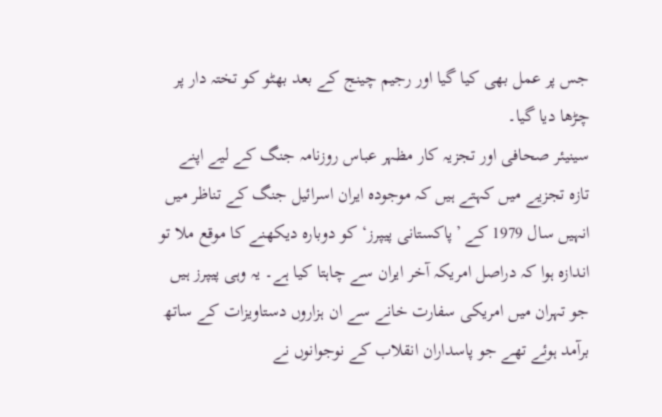جس پر عمل بھی کیا گیا اور رجیم چینج کے بعد بھٹو کو تختہ دار پر چڑھا دیا گیا۔
سینیئر صحافی اور تجزیہ کار مظہر عباس روزنامہ جنگ کے لیے اپنے تازہ تجزیے میں کہتے ہیں کہ موجودہ ایران اسرائیل جنگ کے تناظر میں انہیں سال 1979 کے ’پاکستانی پیپرز‘ کو دوبارہ دیکھنے کا موقع ملا تو اندازہ ہوا کہ دراصل امریکہ آخر ایران سے چاہتا کیا ہے۔ یہ وہی پیپرز ہیں جو تہران میں امریکی سفارت خانے سے ان ہزاروں دستاویزات کے ساتھ برآمد ہوئے تھے جو پاسداران انقلاب کے نوجوانوں نے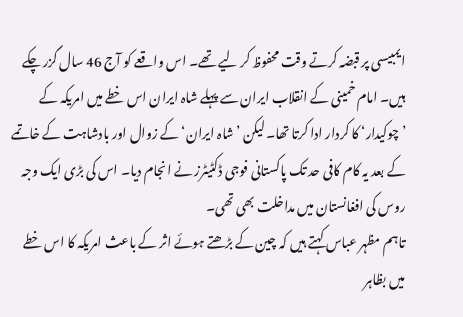ایمبیسی پر قبضہ کرتے وقت محفوظ کر لیے تھے۔ اس واقعے کو آج 46 سال گزر چکے ہیں۔ امام خمینی کے انقلاب ایران سے پہلے شاہ ایران اس خطے میں امریکہ کے ’چوکیدار‘ کا کردار ادا کرتا تھا۔ لیکن ’شاہ ایران‘ کے زوال اور بادشاہت کے خاتمے کے بعد یہ کام کافی حد تک پاکستانی فوجی ڈکٹیٹرز نے انجام دیا۔ اس کی بڑی ایک وجہ روس کی افغانستان میں مداخلت بھی تھی۔
تاہم مظہر عباس کہتے ہیں کہ چین کے بڑھتے ہوئے اثر کے باعث امریکہ کا اس خطے میں بظاہر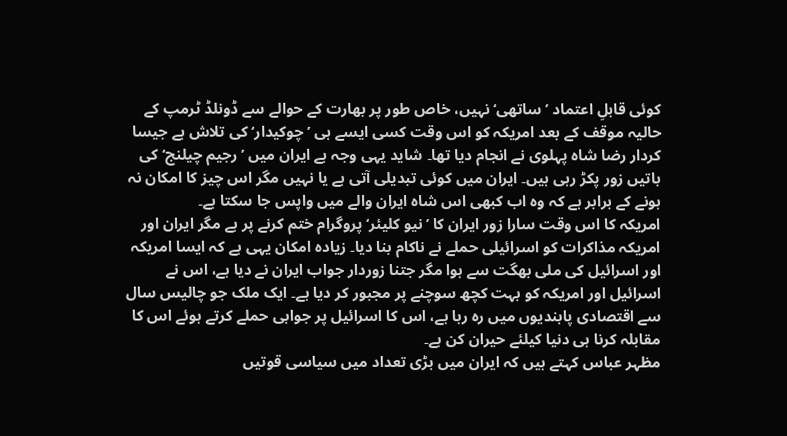کوئی قابلِ اعتماد ’ساتھی‘ نہیں، خاص طور پر بھارت کے حوالے سے ڈونلڈ ٹرمپ کے حالیہ موقف کے بعد امریکہ کو اس وقت کسی ایسے ہی ’چوکیدار‘ کی تلاش ہے جیسا کردار رضا شاہ پہلوی نے انجام دیا تھا۔ شاید یہی وجہ ہے ایران میں ’رجیم چیلنج‘ کی باتیں زور پکڑ رہی ہیں۔ ایران میں کوئی تبدیلی آتی ہے یا نہیں مگر اس چیز کا امکان نہ ہونے کے برابر ہے کہ وہ اب کبھی اس شاہ ایران والے میں واپس جا سکتا ہے۔
امریکہ کا اس وقت سارا زور ایران کا ’نیو کلیئر‘ پروگرام ختم کرنے پر ہے مگر ایران اور امریکہ مذاکرات کو اسرائیلی حملے نے ناکام بنا دیا۔ زیادہ امکان یہی ہے کہ ایسا امریکہ اور اسرائیل کی ملی بھگت سے ہوا مگر جتنا زوردار جواب ایران نے دیا ہے، اس نے اسرائیل اور امریکہ کو بہت کچھ سوچنے پر مجبور کر دیا ہے۔ ایک ملک جو چالیس سال سے اقتصادی پابندیوں میں رہ رہا ہے، اس کا اسرائیل پر جوابی حملے کرتے ہوئے اس کا مقابلہ کرنا ہی دنیا کیلئے حیران کن ہے۔
مظہر عباس کہتے ہیں کہ ایران میں بڑی تعداد میں سیاسی قوتیں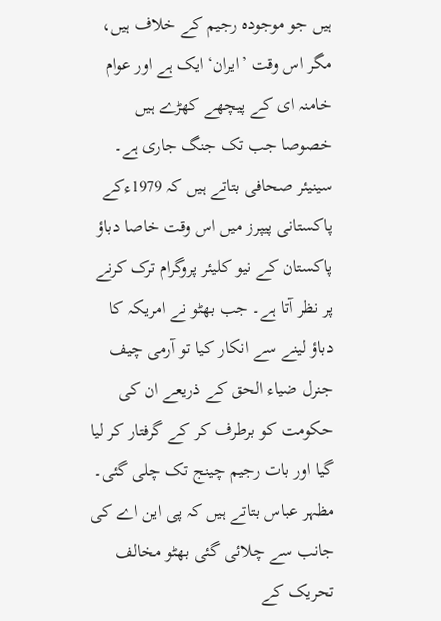ہیں جو موجودہ رجیم کے خلاف ہیں، مگر اس وقت ’ایران‘ ایک ہے اور عوام خامنہ ای کے پیچھے کھڑے ہیں خصوصا جب تک جنگ جاری ہے۔ سینیئر صحافی بتاتے ہیں کہ 1979ءکے پاکستانی پیپرز میں اس وقت خاصا دباؤ پاکستان کے نیو کلیئر پروگرام ترک کرنے پر نظر آتا ہے۔ جب بھٹو نے امریکہ کا دباؤ لینے سے انکار کیا تو آرمی چیف جنرل ضیاء الحق کے ذریعے ان کی حکومت کو برطرف کر کے گرفتار کر لیا گیا اور بات رجیم چینج تک چلی گئی۔
مظہر عباس بتاتے ہیں کہ پی این اے کی جانب سے چلائی گئی بھٹو مخالف تحریک کے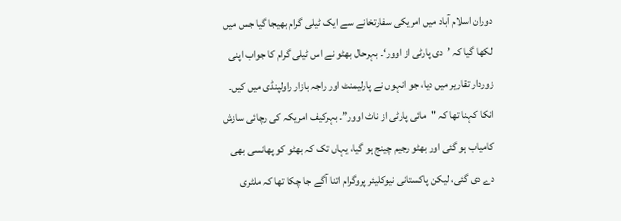دوران اسلام آباد میں امریکی سفارتخانے سے ایک ٹیلی گرام بھیجا گیا جس میں لکھا گیا کہ ’دی پارٹی از اوور‘۔ بہرحال بھٹو نے اس ٹیلی گرام کا جواب اپنی زوردار تقاریر میں دیا، جو انہوں نے پارلیمنٹ اور راجہ بازار راولپنڈی میں کیں۔ انکا کہنا تھا کہ "مائی پارٹی از ناٹ اوور”۔ بہرکیف امریکہ کی رچائی سازش کامیاب ہو گئی اور بھٹو رجیم چینج ہو گیا، یہاں تک کہ بھٹو کو پھانسی بھی دے دی گئی، لیکن پاکستانی نیوکلیئر پروگرام اتنا آگے جا چکا تھا کہ ملٹری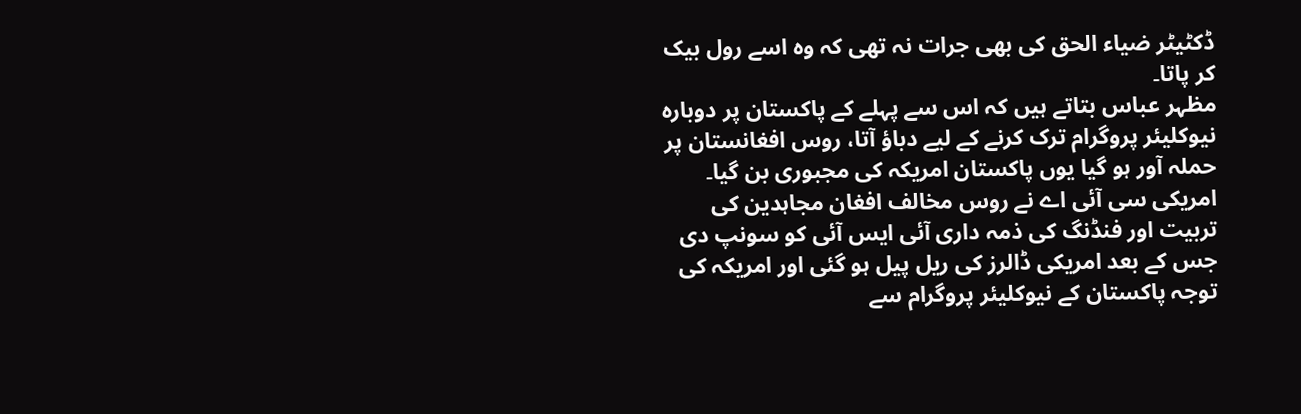ڈکٹیٹر ضیاء الحق کی بھی جرات نہ تھی کہ وہ اسے رول بیک کر پاتا۔
مظہر عباس بتاتے ہیں کہ اس سے پہلے کے پاکستان پر دوبارہ نیوکلیئر پروگرام ترک کرنے کے لیے دباؤ آتا، روس افغانستان پر حملہ آور ہو گیا یوں پاکستان امریکہ کی مجبوری بن گیا۔ امریکی سی آئی اے نے روس مخالف افغان مجاہدین کی تربیت اور فنڈنگ کی ذمہ داری آئی ایس آئی کو سونپ دی جس کے بعد امریکی ڈالرز کی ریل پیل ہو گئی اور امریکہ کی توجہ پاکستان کے نیوکلیئر پروگرام سے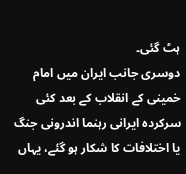ہٹ گئی۔
دوسری جانب ایران میں امام خمینی کے انقلاب کے بعد کئی سرکردہ ایرانی رہنما اندرونی جنگ یا اختلافات کا شکار ہو گئے، یہاں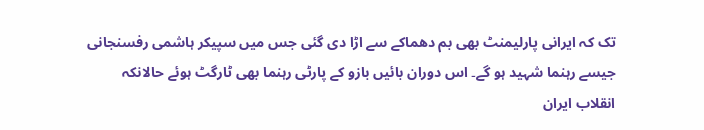تک کہ ایرانی پارلیمنٹ بھی بم دھماکے سے اڑا دی گئی جس میں سپیکر ہاشمی رفسنجانی جیسے رہنما شہید ہو گے۔ اس دوران بائیں بازو کے پارٹی رہنما بھی ٹارگٹ ہوئے حالانکہ انقلاب ایران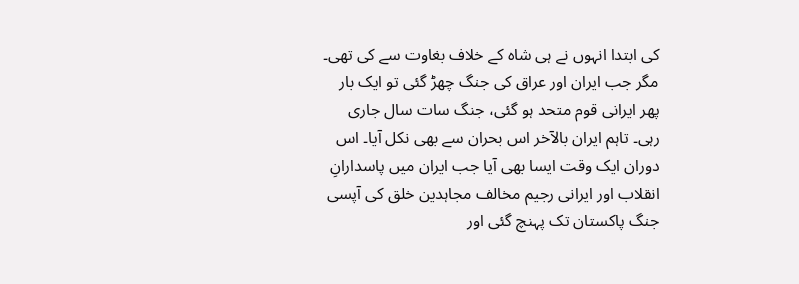کی ابتدا انہوں نے ہی شاہ کے خلاف بغاوت سے کی تھی۔ مگر جب ایران اور عراق کی جنگ چھڑ گئی تو ایک بار پھر ایرانی قوم متحد ہو گئی، جنگ سات سال جاری رہی۔ تاہم ایران بالآخر اس بحران سے بھی نکل آیا۔ اس دوران ایک وقت ایسا بھی آیا جب ایران میں پاسدارانِ انقلاب اور ایرانی رجیم مخالف مجاہدین خلق کی آپسی جنگ پاکستان تک پہنچ گئی اور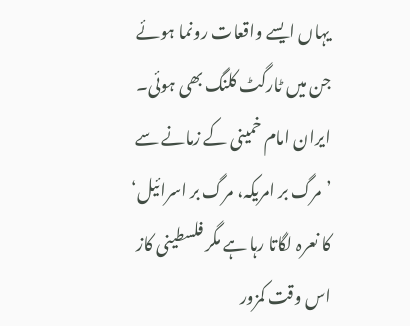یہاں ایسے واقعات رونما ہوئے جن میں ٹارگٹ کلنگ بھی ہوئی۔ ایران امام خمینی کے زمانے سے ’مرگ بر امریکہ، مرگ بر اسرائیل‘ کا نعرہ لگاتا رہا ہے مگر فلسطینی کاز اس وقت کمزور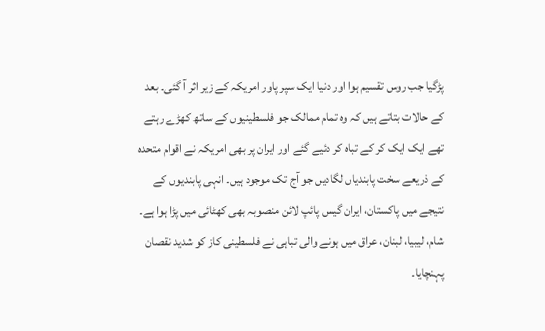پڑگیا جب روس تقسیم ہوا اور دنیا ایک سپر پاور امریکہ کے زیر اثر آ گئی۔ بعد کے حالات بتاتے ہیں کہ وہ تمام ممالک جو فلسطینیوں کے ساتھ کھڑے رہتے تھے ایک ایک کر کے تباہ کر دئیے گئے اور ایران پر بھی امریکہ نے اقوام متحدہ کے ذریعے سخت پابندیاں لگادیں جو آج تک موجود ہیں۔ انہی پابندیوں کے نتیجے میں پاکستان، ایران گیس پائپ لائن منصوبہ بھی کھٹائی میں پڑا ہوا ہے۔ شام، لیبیا، لبنان، عراق میں ہونے والی تباہی نے فلسطینی کاز کو شدید نقصان پہنچایا۔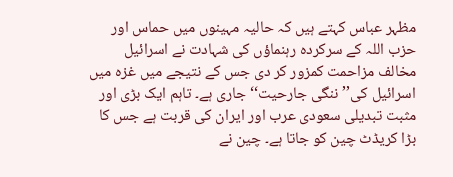مظہر عباس کہتے ہیں کہ حالیہ مہینوں میں حماس اور حزب اللہ کے سرکردہ رہنماؤں کی شہادت نے اسرائیل مخالف مزاحمت کمزور کر دی جس کے نتیجے میں غزہ میں اسرائیل کی’’ننگی جارحیت‘‘ جاری ہے۔ تاہم ایک بڑی اور مثبت تبدیلی سعودی عرب اور ایران کی قربت ہے جس کا بڑا کریڈٹ چین کو جاتا ہے۔ چین نے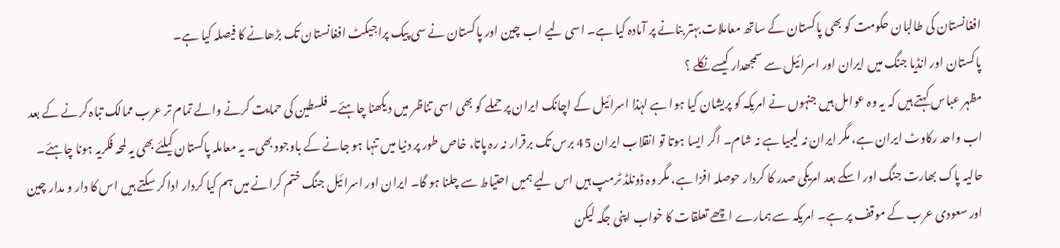افغانستان کی طالبان حکومت کو بھی پاکستان کے ساتھ معاملات بہتر بنانے پر آمادہ کیا ہے۔ اسی لیے اب چین اور پاکستان نے سی پیک پراجیکٹ افغانستان تک بڑھانے کا فیصلہ کیا ہے۔
پاکستان اور انڈیا جنگ میں ایران اور اسرائیل سے سمجھدار کیسے نکلے ؟
مظہر عباس کہتے ہیں کہ یہ وہ عوامل ہیں جنہوں نے امریکہ کو پریشان کیا ہوا ہے لہٰذا اسرائیل کے اچانک ایران پر حملے کو بھی اسی تناظر میں دیکھنا چاہئے۔ فلسطین کی حمایت کرنے والے تمام تر عرب ممالک تباہ کرنے کے بعد اب واحد رکاوٹ ایران ہے، مگر ایران نہ لیبیا ہے نہ شام۔ اگر ایسا ہوتا تو انقلاب ایران 45 برس تک برقرار نہ رہ پاتا، خاص طور پر دنیا میں تنہا ہو جانے کے باوجود بھی۔ یہ معاملہ پاکستان کیلئے بھی یہ لمحہ فکریہ ہونا چاہئے۔ حالیہ پاک بھارت جنگ اور اسکے بعد امریکی صدر کا کردار حوصلہ افزا ہے، مگر وہ ڈونلڈ ٹرمپ ہیں اس لیے ہمیں احتیاط سے چلنا ہو گا۔ ایران اور اسرائیل جنگ ختم کرانے میں ہم کیا کردار ادا کر سکتے ہیں اس کا دار و مدار چین اور سعودی عرب کے موقف پر ہے۔ امریکہ سے ہمارے اچھے تعلقات کا خواب اپنی جگہ لیکن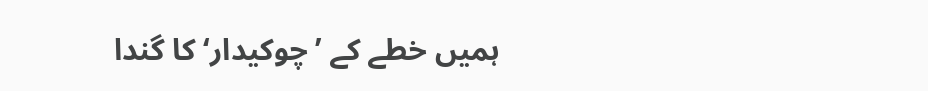ہمیں خطے کے ’چوکیدار‘ کا گندا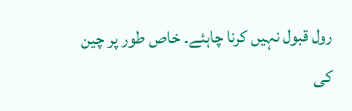رول قبول نہیں کرنا چاہئے۔ خاص طور پر چین کی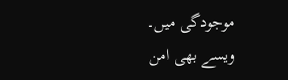موجودگی میں۔ ویسے بھی امن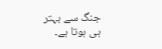جنگ سے بہتر ہی ہوتا ہے۔